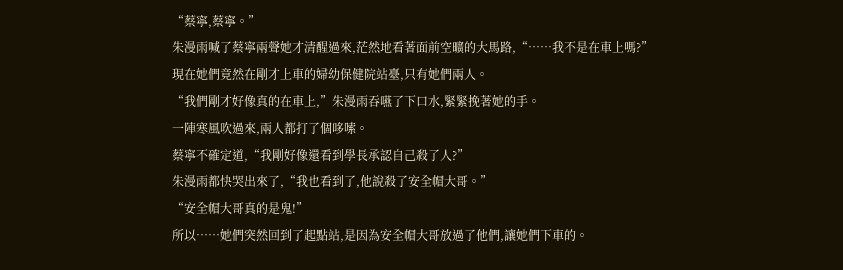“蔡寧,蔡寧。”
朱漫雨喊了蔡寧兩聲她才清醒過來,茫然地看著面前空曠的大馬路,“……我不是在車上嗎?”
現在她們竟然在剛才上車的婦幼保健院站臺,只有她們兩人。
“我們剛才好像真的在車上,”朱漫雨吞嚥了下口水,緊緊挽著她的手。
一陣寒風吹過來,兩人都打了個哆嗦。
蔡寧不確定道,“我剛好像還看到學長承認自己殺了人?”
朱漫雨都快哭出來了,“我也看到了,他說殺了安全帽大哥。”
“安全帽大哥真的是鬼!”
所以……她們突然回到了起點站,是因為安全帽大哥放過了他們,讓她們下車的。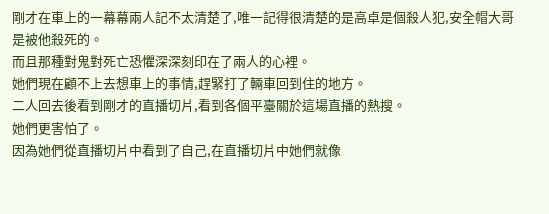剛才在車上的一幕幕兩人記不太清楚了,唯一記得很清楚的是高卓是個殺人犯,安全帽大哥是被他殺死的。
而且那種對鬼對死亡恐懼深深刻印在了兩人的心裡。
她們現在顧不上去想車上的事情,趕緊打了輛車回到住的地方。
二人回去後看到剛才的直播切片,看到各個平臺關於這場直播的熱搜。
她們更害怕了。
因為她們從直播切片中看到了自己,在直播切片中她們就像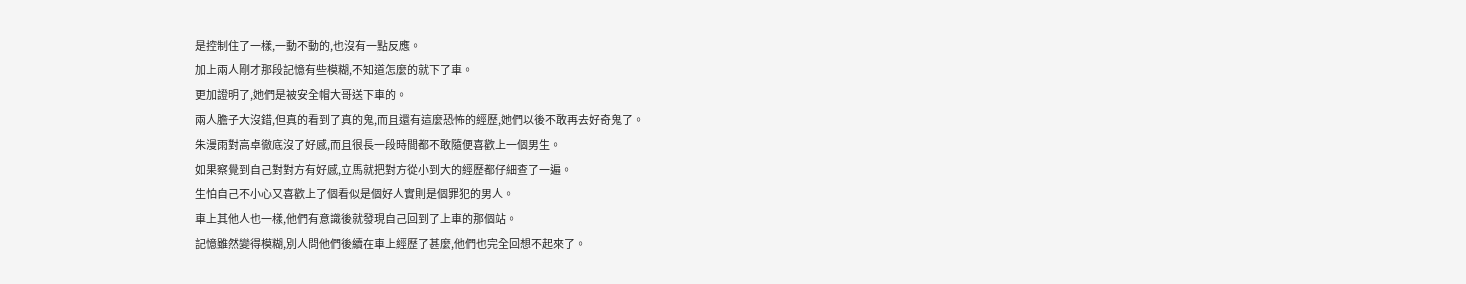是控制住了一樣,一動不動的,也沒有一點反應。
加上兩人剛才那段記憶有些模糊,不知道怎麼的就下了車。
更加證明了,她們是被安全帽大哥送下車的。
兩人膽子大沒錯,但真的看到了真的鬼,而且還有這麼恐怖的經歷,她們以後不敢再去好奇鬼了。
朱漫雨對高卓徹底沒了好感,而且很長一段時間都不敢隨便喜歡上一個男生。
如果察覺到自己對對方有好感,立馬就把對方從小到大的經歷都仔細查了一遍。
生怕自己不小心又喜歡上了個看似是個好人實則是個罪犯的男人。
車上其他人也一樣,他們有意識後就發現自己回到了上車的那個站。
記憶雖然變得模糊,別人問他們後續在車上經歷了甚麼,他們也完全回想不起來了。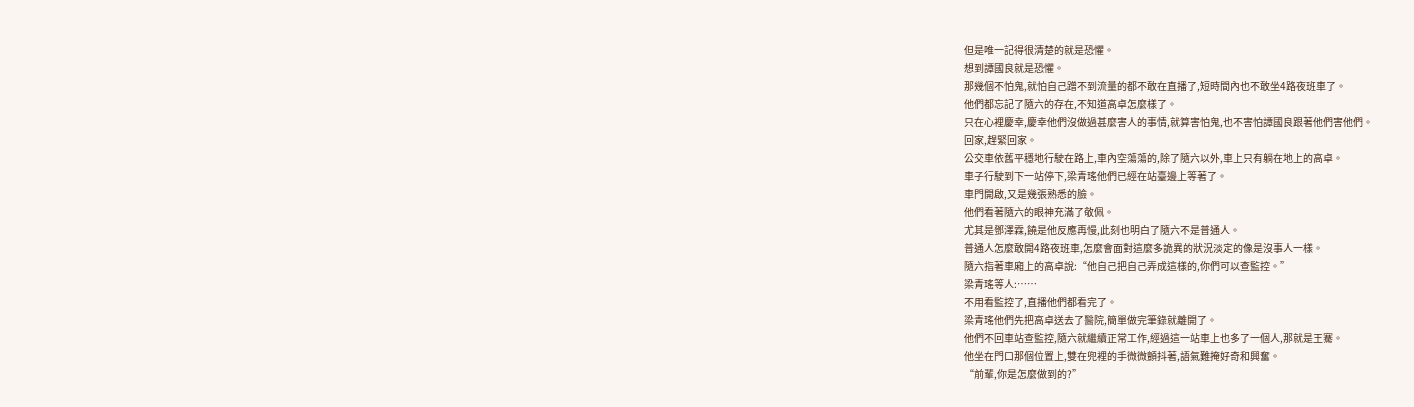但是唯一記得很清楚的就是恐懼。
想到譚國良就是恐懼。
那幾個不怕鬼,就怕自己蹭不到流量的都不敢在直播了,短時間內也不敢坐4路夜班車了。
他們都忘記了隨六的存在,不知道高卓怎麼樣了。
只在心裡慶幸,慶幸他們沒做過甚麼害人的事情,就算害怕鬼,也不害怕譚國良跟著他們害他們。
回家,趕緊回家。
公交車依舊平穩地行駛在路上,車內空蕩蕩的,除了隨六以外,車上只有躺在地上的高卓。
車子行駛到下一站停下,梁青瑤他們已經在站臺邊上等著了。
車門開啟,又是幾張熟悉的臉。
他們看著隨六的眼神充滿了敬佩。
尤其是鄧澤霖,饒是他反應再慢,此刻也明白了隨六不是普通人。
普通人怎麼敢開4路夜班車,怎麼會面對這麼多詭異的狀況淡定的像是沒事人一樣。
隨六指著車廂上的高卓說:“他自己把自己弄成這樣的,你們可以查監控。”
梁青瑤等人:……
不用看監控了,直播他們都看完了。
梁青瑤他們先把高卓送去了醫院,簡單做完筆錄就離開了。
他們不回車站查監控,隨六就繼續正常工作,經過這一站車上也多了一個人,那就是王騫。
他坐在門口那個位置上,雙在兜裡的手微微顫抖著,語氣難掩好奇和興奮。
“前輩,你是怎麼做到的?”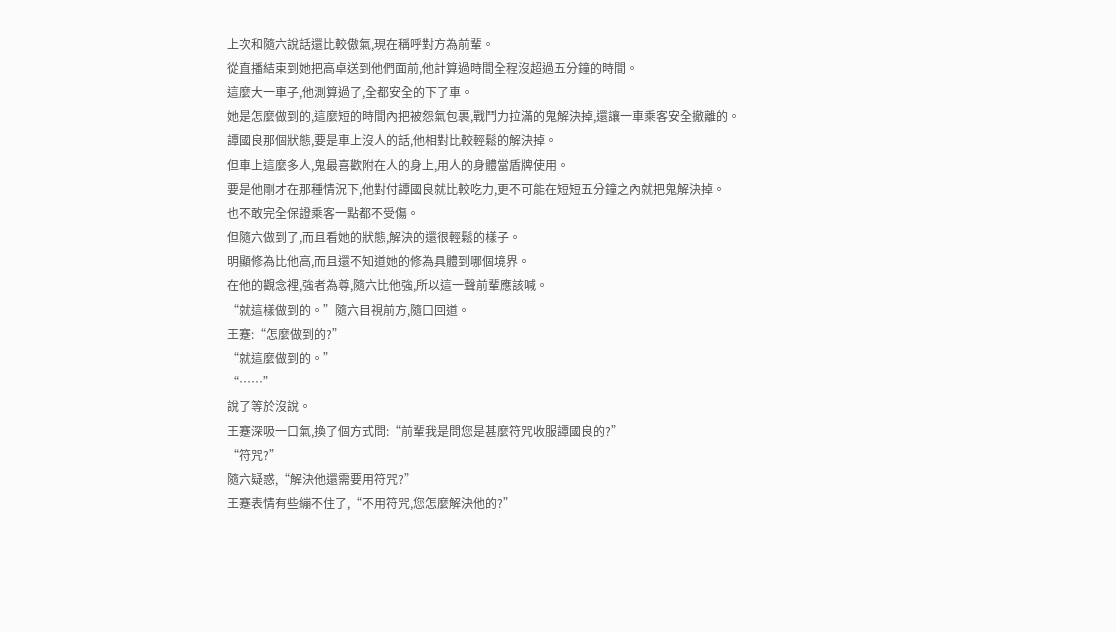上次和隨六說話還比較傲氣,現在稱呼對方為前輩。
從直播結束到她把高卓送到他們面前,他計算過時間全程沒超過五分鐘的時間。
這麼大一車子,他測算過了,全都安全的下了車。
她是怎麼做到的,這麼短的時間內把被怨氣包裹,戰鬥力拉滿的鬼解決掉,還讓一車乘客安全撤離的。
譚國良那個狀態,要是車上沒人的話,他相對比較輕鬆的解決掉。
但車上這麼多人,鬼最喜歡附在人的身上,用人的身體當盾牌使用。
要是他剛才在那種情況下,他對付譚國良就比較吃力,更不可能在短短五分鐘之內就把鬼解決掉。
也不敢完全保證乘客一點都不受傷。
但隨六做到了,而且看她的狀態,解決的還很輕鬆的樣子。
明顯修為比他高,而且還不知道她的修為具體到哪個境界。
在他的觀念裡,強者為尊,隨六比他強,所以這一聲前輩應該喊。
“就這樣做到的。”隨六目視前方,隨口回道。
王蹇:“怎麼做到的?”
“就這麼做到的。”
“……”
說了等於沒說。
王蹇深吸一口氣,換了個方式問:“前輩我是問您是甚麼符咒收服譚國良的?”
“符咒?”
隨六疑惑,“解決他還需要用符咒?”
王蹇表情有些繃不住了,“不用符咒,您怎麼解決他的?”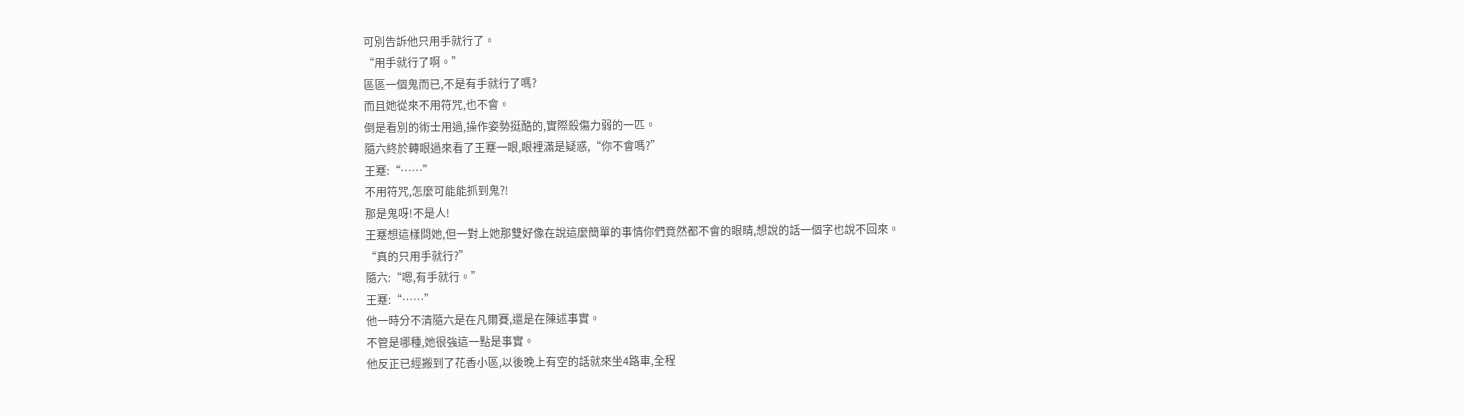可別告訴他只用手就行了。
“用手就行了啊。”
區區一個鬼而已,不是有手就行了嗎?
而且她從來不用符咒,也不會。
倒是看別的術士用過,操作姿勢挺酷的,實際殺傷力弱的一匹。
隨六終於轉眼過來看了王蹇一眼,眼裡滿是疑惑,“你不會嗎?”
王蹇:“……”
不用符咒,怎麼可能能抓到鬼?!
那是鬼呀!不是人!
王蹇想這樣問她,但一對上她那雙好像在說這麼簡單的事情你們竟然都不會的眼睛,想說的話一個字也說不回來。
“真的只用手就行?”
隨六:“嗯,有手就行。”
王蹇:“……”
他一時分不清隨六是在凡爾賽,還是在陳述事實。
不管是哪種,她很強這一點是事實。
他反正已經搬到了花香小區,以後晚上有空的話就來坐4路車,全程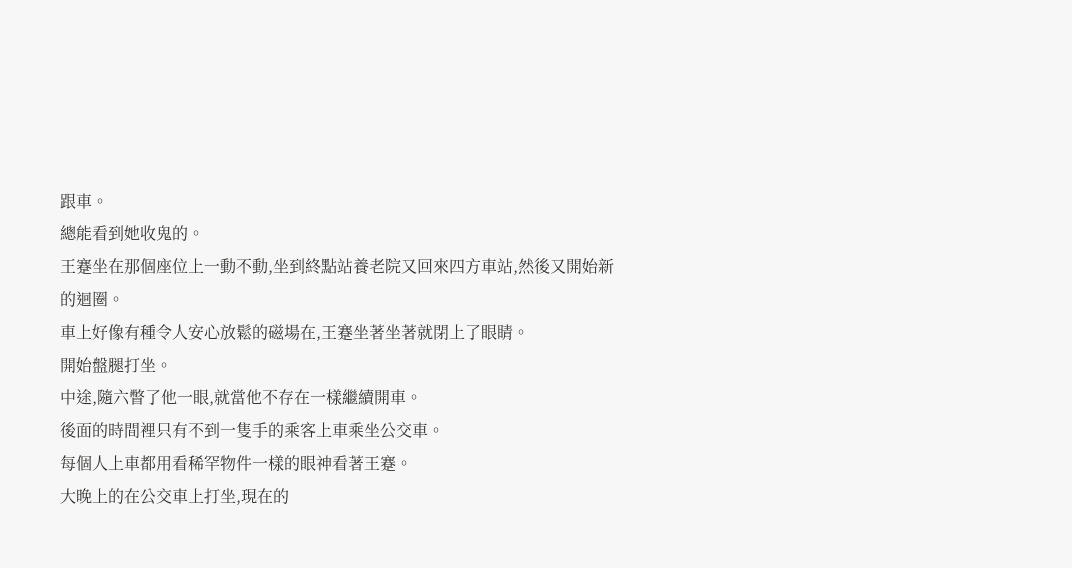跟車。
總能看到她收鬼的。
王蹇坐在那個座位上一動不動,坐到終點站養老院又回來四方車站,然後又開始新的迴圈。
車上好像有種令人安心放鬆的磁場在,王蹇坐著坐著就閉上了眼睛。
開始盤腿打坐。
中途,隨六瞥了他一眼,就當他不存在一樣繼續開車。
後面的時間裡只有不到一隻手的乘客上車乘坐公交車。
每個人上車都用看稀罕物件一樣的眼神看著王蹇。
大晚上的在公交車上打坐,現在的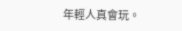年輕人真會玩。